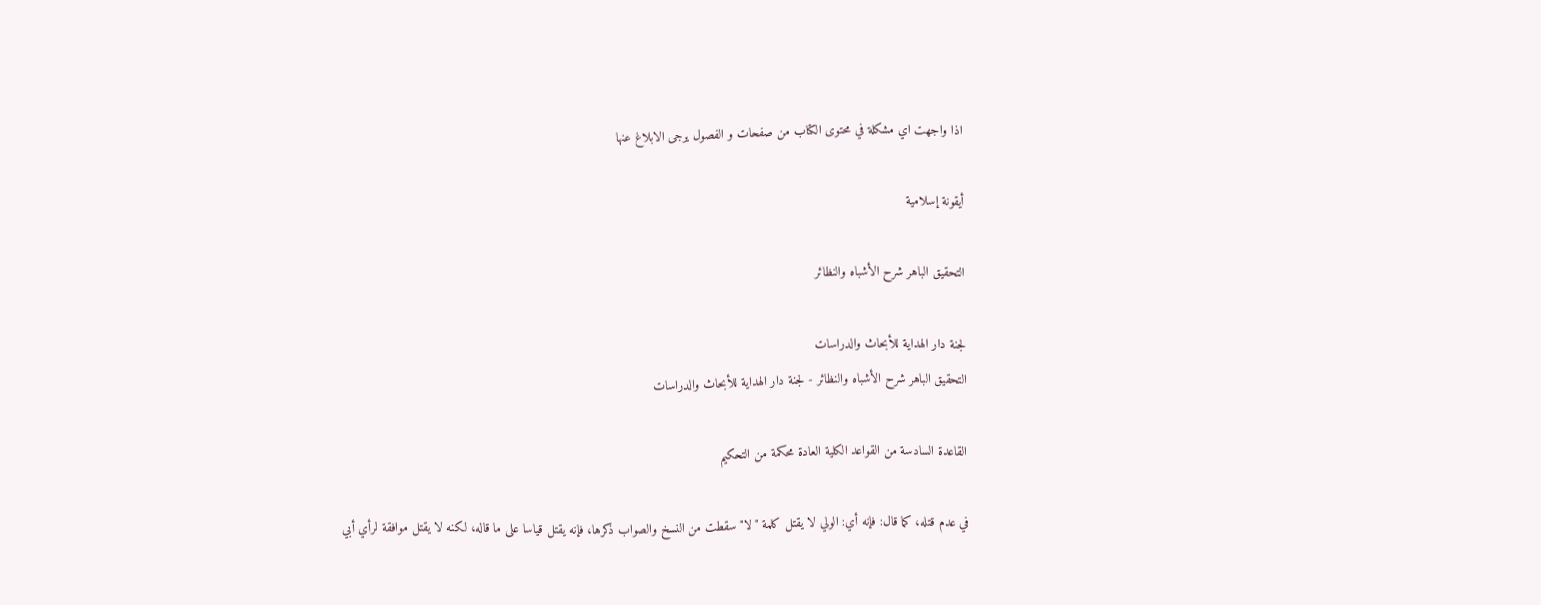اذا واجهت اي مشكلة في محتوى الكتاب من صفحات و الفصول يرجى الابلاغ عنها

أيقونة إسلامية

التحقيق الباهر شرح الأشباه والنظائر

لجنة دار الهداية للأبحاث والدراسات
التحقيق الباهر شرح الأشباه والنظائر - لجنة دار الهداية للأبحاث والدراسات

القاعدة السادسة من القواعد الكلية العادة محكمة من التحكيم

في عدم قتله، كما قال: فإنه أي: الولي لا يقتل كلمة "لا" سقطت من النسخ والصواب ذكرها، فإنه يقتل قياسا على ما قاله، لكنه لا يقتل موافقة لرأي أبي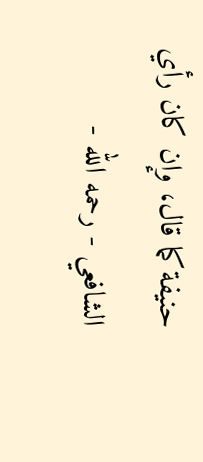حنيفة كما قال، وإن كان رأي الشافعي - رحمه الله -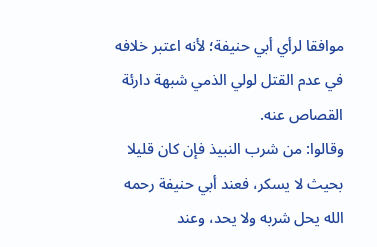موافقا لرأي أبي حنيفة؛ لأنه اعتبر خلافه في عدم القتل لولي الذمي شبهة دارئة القصاص عنه.
وقالوا: من شرب النبيذ فإن كان قليلا بحيث لا يسكر، فعند أبي حنيفة رحمه الله يحل شربه ولا يحد، وعند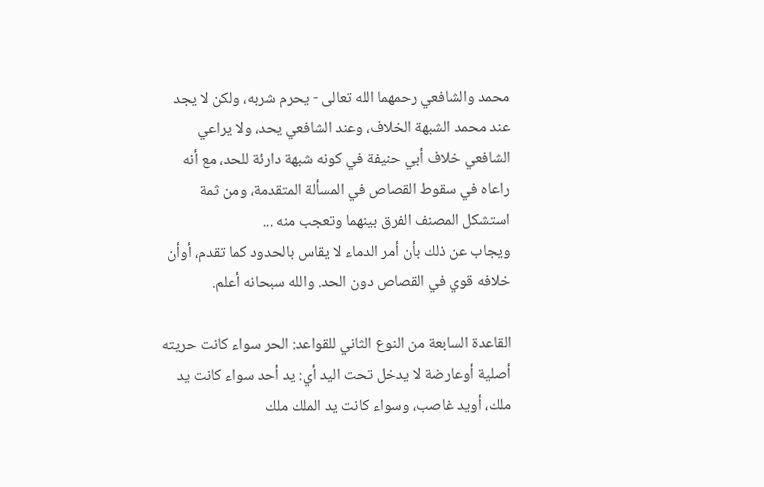محمد والشافعي رحمهما الله تعالى - يحرم شربه، ولكن لا يجد عند محمد الشبهة الخلاف، وعند الشافعي يحد، ولا يراعي الشافعي خلاف أبي حنيفة في كونه شبهة دارئة للحد، مع أنه راعاه في سقوط القصاص في المسألة المتقدمة، ومن ثمة استشكل المصنف الفرق بينهما وتعجب منه ...
ويجاب عن ذلك بأن أمر الدماء لا يقاس بالحدود كما تقدم، أوأن خلافه قوي في القصاص دون الحد. والله سبحانه أعلم.

القاعدة السابعة من النوع الثاني للقواعد: الحر سواء كانت حريته أصلية أوعارضة لا يدخل تحت اليد أي: يد أحد سواء كانت يد ملك، أويد غاصب، وسواء كانت يد الملك ملك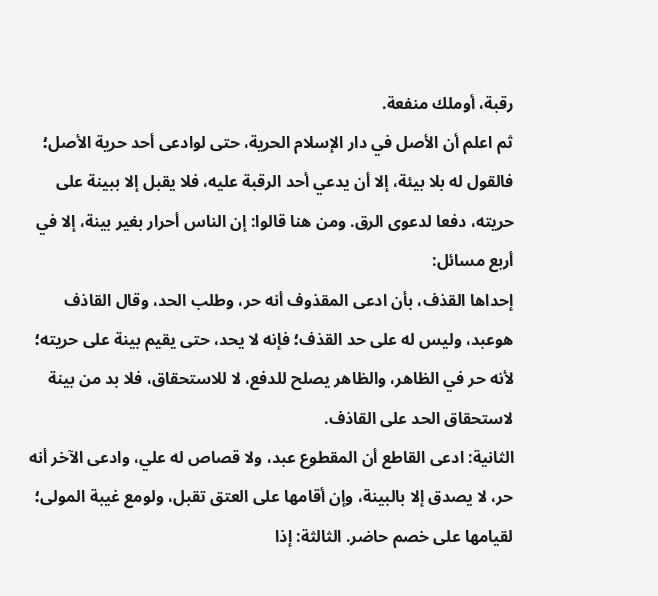رقبة، أوملك منفعة.
ثم اعلم أن الأصل في دار الإسلام الحرية، حتى لوادعى أحد حرية الأصل؛ فالقول له بلا بيئة، إلا أن يدعي أحد الرقبة عليه، فلا يقبل إلا ببينة على حريته، دفعا لدعوى الرق. ومن هنا قالوا: إن الناس أحرار بغير بينة، إلا في أربع مسائل:
إحداها القذف، بأن ادعى المقذوف أنه حر، وطلب الحد، وقال القاذف هوعبد، وليس له على حد القذف؛ فإنه لا يحد، حتى يقيم بينة على حريته؛ لأنه حر في الظاهر، والظاهر يصلح للدفع، لا للاستحقاق، فلا بد من بينة لاستحقاق الحد على القاذف.
الثانية: ادعى القاطع أن المقطوع عبد، ولا قصاص له علي، وادعى الآخر أنه حر، لا يصدق إلا بالبينة، وإن أقامها على العتق تقبل، ولومع غيبة المولى؛ لقيامها على خصم حاضر. الثالثة: إذا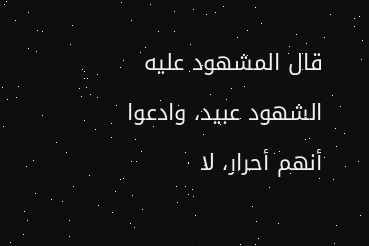قال المشهود عليه الشهود عبيد، وادعوا أنهم أحرار، لا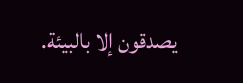يصدقون إلا بالبيئة.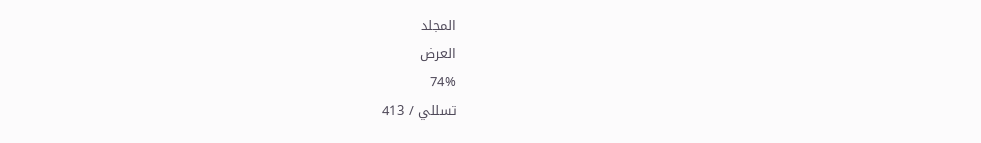المجلد
العرض
74%
تسللي / 413